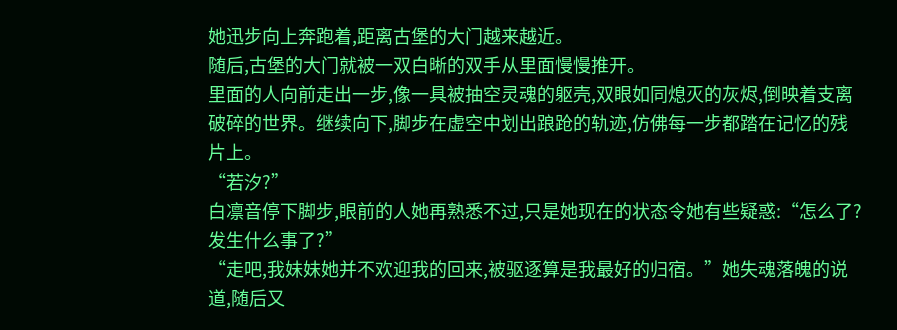她迅步向上奔跑着,距离古堡的大门越来越近。
随后,古堡的大门就被一双白晰的双手从里面慢慢推开。
里面的人向前走出一步,像一具被抽空灵魂的躯壳,双眼如同熄灭的灰烬,倒映着支离破碎的世界。继续向下,脚步在虚空中划出踉跄的轨迹,仿佛每一步都踏在记忆的残片上。
“若汐?”
白凛音停下脚步,眼前的人她再熟悉不过,只是她现在的状态令她有些疑惑:“怎么了?发生什么事了?”
“走吧,我妹妹她并不欢迎我的回来,被驱逐算是我最好的归宿。”她失魂落魄的说道,随后又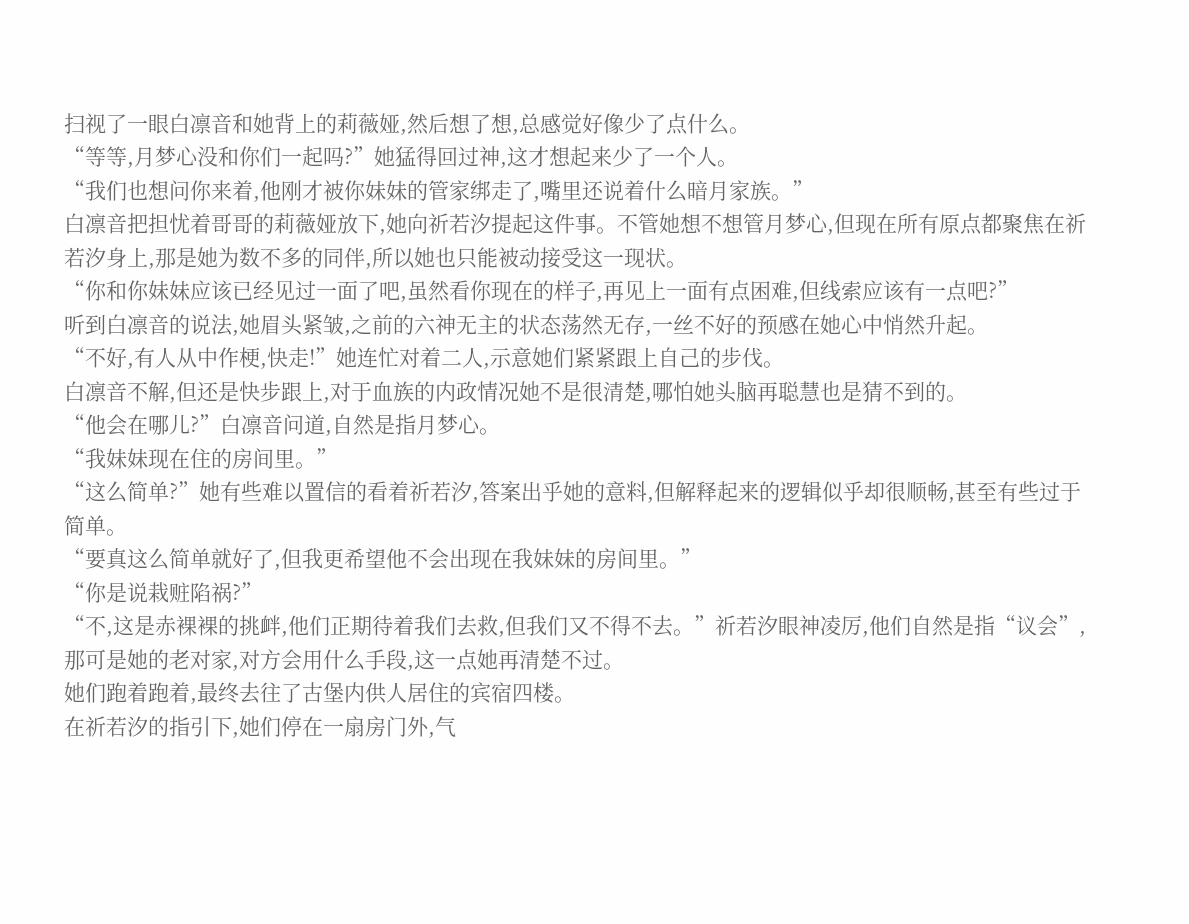扫视了一眼白凛音和她背上的莉薇娅,然后想了想,总感觉好像少了点什么。
“等等,月梦心没和你们一起吗?”她猛得回过神,这才想起来少了一个人。
“我们也想问你来着,他刚才被你妹妹的管家绑走了,嘴里还说着什么暗月家族。”
白凛音把担忧着哥哥的莉薇娅放下,她向祈若汐提起这件事。不管她想不想管月梦心,但现在所有原点都聚焦在祈若汐身上,那是她为数不多的同伴,所以她也只能被动接受这一现状。
“你和你妹妹应该已经见过一面了吧,虽然看你现在的样子,再见上一面有点困难,但线索应该有一点吧?”
听到白凛音的说法,她眉头紧皱,之前的六神无主的状态荡然无存,一丝不好的预感在她心中悄然升起。
“不好,有人从中作梗,快走!”她连忙对着二人,示意她们紧紧跟上自己的步伐。
白凛音不解,但还是快步跟上,对于血族的内政情况她不是很清楚,哪怕她头脑再聪慧也是猜不到的。
“他会在哪儿?”白凛音问道,自然是指月梦心。
“我妹妹现在住的房间里。”
“这么简单?”她有些难以置信的看着祈若汐,答案出乎她的意料,但解释起来的逻辑似乎却很顺畅,甚至有些过于简单。
“要真这么简单就好了,但我更希望他不会出现在我妹妹的房间里。”
“你是说栽赃陷祸?”
“不,这是赤裸裸的挑衅,他们正期待着我们去救,但我们又不得不去。”祈若汐眼神凌厉,他们自然是指“议会”,那可是她的老对家,对方会用什么手段,这一点她再清楚不过。
她们跑着跑着,最终去往了古堡内供人居住的宾宿四楼。
在祈若汐的指引下,她们停在一扇房门外,气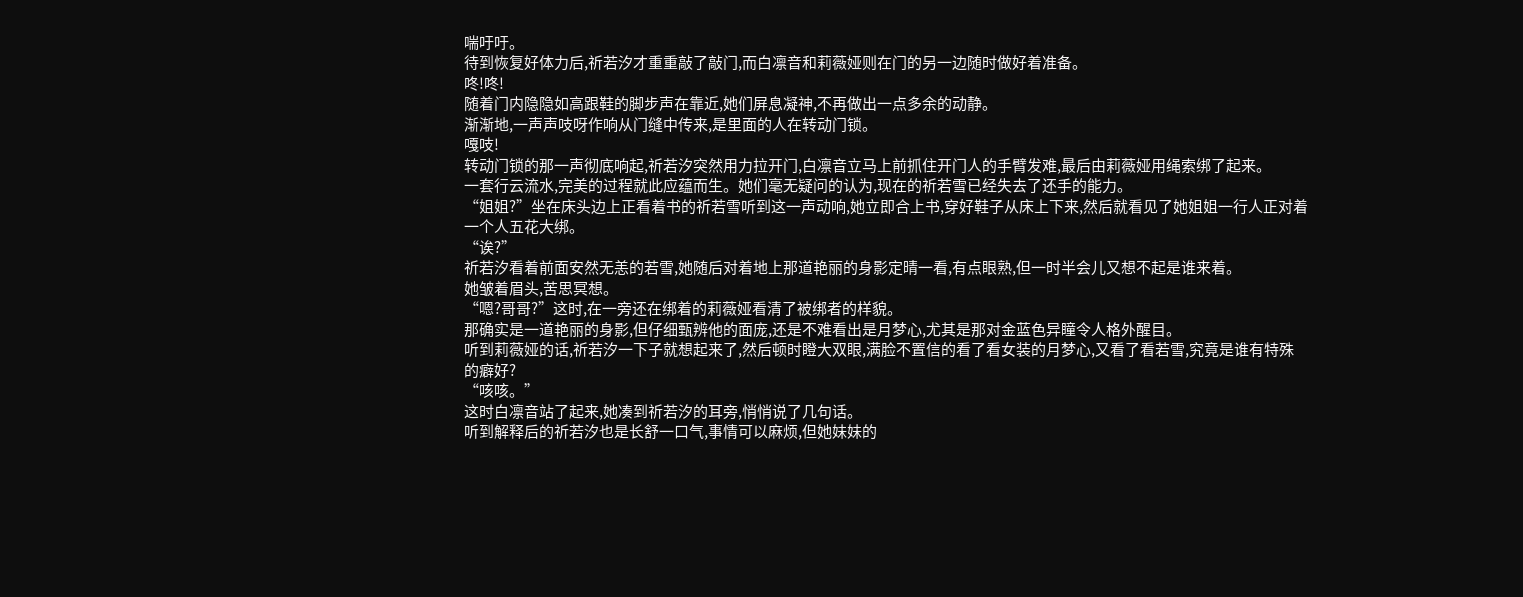喘吁吁。
待到恢复好体力后,祈若汐才重重敲了敲门,而白凛音和莉薇娅则在门的另一边随时做好着准备。
咚!咚!
随着门内隐隐如高跟鞋的脚步声在靠近,她们屏息凝神,不再做出一点多余的动静。
渐渐地,一声声吱呀作响从门缝中传来,是里面的人在转动门锁。
嘎吱!
转动门锁的那一声彻底响起,祈若汐突然用力拉开门,白凛音立马上前抓住开门人的手臂发难,最后由莉薇娅用绳索绑了起来。
一套行云流水,完美的过程就此应蕴而生。她们毫无疑问的认为,现在的祈若雪已经失去了还手的能力。
“姐姐?”坐在床头边上正看着书的祈若雪听到这一声动响,她立即合上书,穿好鞋子从床上下来,然后就看见了她姐姐一行人正对着一个人五花大绑。
“诶?”
祈若汐看着前面安然无恙的若雪,她随后对着地上那道艳丽的身影定晴一看,有点眼熟,但一时半会儿又想不起是谁来着。
她皱着眉头,苦思冥想。
“嗯?哥哥?”这时,在一旁还在绑着的莉薇娅看清了被绑者的样貌。
那确实是一道艳丽的身影,但仔细甄辨他的面庞,还是不难看出是月梦心,尤其是那对金蓝色异瞳令人格外醒目。
听到莉薇娅的话,祈若汐一下子就想起来了,然后顿时瞪大双眼,满脸不置信的看了看女装的月梦心,又看了看若雪,究竟是谁有特殊的癖好?
“咳咳。”
这时白凛音站了起来,她凑到祈若汐的耳旁,悄悄说了几句话。
听到解释后的祈若汐也是长舒一口气,事情可以麻烦,但她妹妹的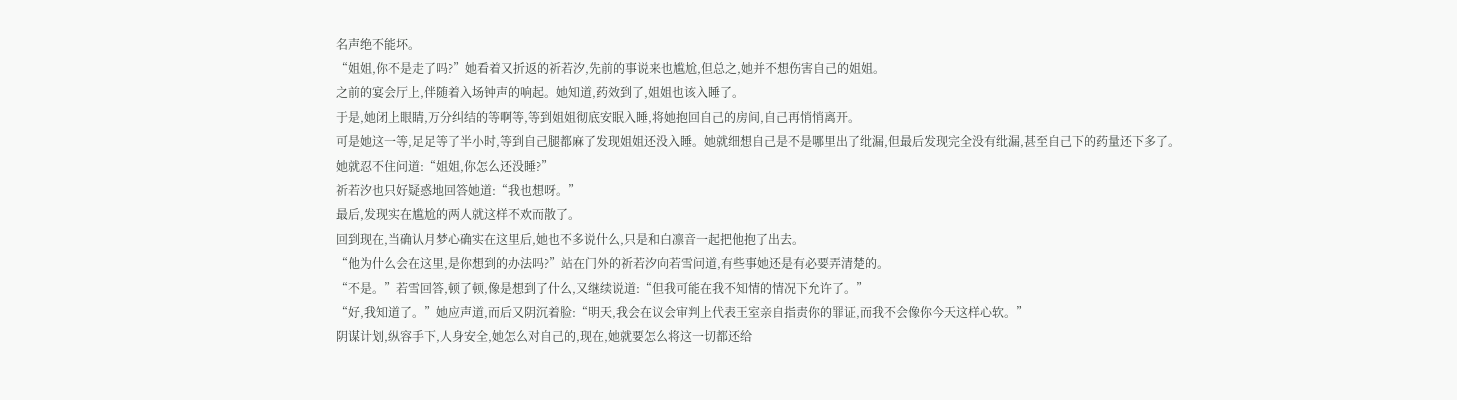名声绝不能坏。
“姐姐,你不是走了吗?”她看着又折返的祈若汐,先前的事说来也尴尬,但总之,她并不想伤害自己的姐姐。
之前的宴会厅上,伴随着入场钟声的响起。她知道,药效到了,姐姐也该入睡了。
于是,她闭上眼睛,万分纠结的等啊等,等到姐姐彻底安眠入睡,将她抱回自己的房间,自己再悄悄离开。
可是她这一等,足足等了半小时,等到自己腿都麻了发现姐姐还没入睡。她就细想自己是不是哪里出了纰漏,但最后发现完全没有纰漏,甚至自己下的药量还下多了。
她就忍不住问道:“姐姐,你怎么还没睡?”
祈若汐也只好疑惑地回答她道:“我也想呀。”
最后,发现实在尴尬的两人就这样不欢而散了。
回到现在,当确认月梦心确实在这里后,她也不多说什么,只是和白凛音一起把他抱了出去。
“他为什么会在这里,是你想到的办法吗?”站在门外的祈若汐向若雪问道,有些事她还是有必要弄清楚的。
“不是。”若雪回答,顿了顿,像是想到了什么,又继续说道:“但我可能在我不知情的情况下允许了。”
“好,我知道了。”她应声道,而后又阴沉着脸:“明天,我会在议会审判上代表王室亲自指责你的罪证,而我不会像你今天这样心软。”
阴谋计划,纵容手下,人身安全,她怎么对自己的,现在,她就要怎么将这一切都还给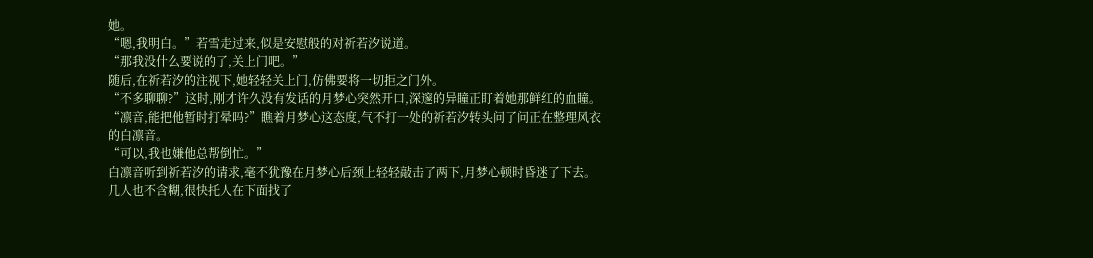她。
“嗯,我明白。”若雪走过来,似是安慰般的对祈若汐说道。
“那我没什么要说的了,关上门吧。”
随后,在祈若汐的注视下,她轻轻关上门,仿佛要将一切拒之门外。
“不多聊聊?”这时,刚才许久没有发话的月梦心突然开口,深邃的异瞳正盯着她那鲜红的血瞳。
“凛音,能把他暂时打晕吗?”瞧着月梦心这态度,气不打一处的祈若汐转头问了问正在整理风衣的白凛音。
“可以,我也嫌他总帮倒忙。”
白凛音听到祈若汐的请求,毫不犹豫在月梦心后颈上轻轻敲击了两下,月梦心顿时昏迷了下去。
几人也不含糊,很快托人在下面找了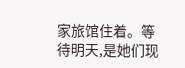家旅馆住着。等待明天,是她们现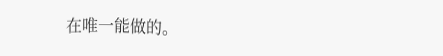在唯一能做的。